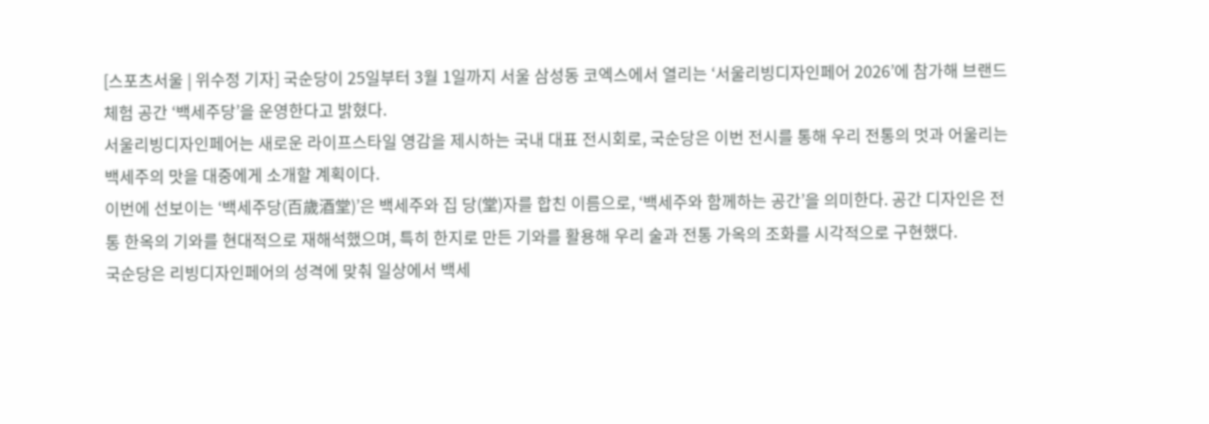[스포츠서울 | 위수정 기자] 국순당이 25일부터 3월 1일까지 서울 삼성동 코엑스에서 열리는 ‘서울리빙디자인페어 2026’에 참가해 브랜드 체험 공간 ‘백세주당’을 운영한다고 밝혔다.
서울리빙디자인페어는 새로운 라이프스타일 영감을 제시하는 국내 대표 전시회로, 국순당은 이번 전시를 통해 우리 전통의 멋과 어울리는 백세주의 맛을 대중에게 소개할 계획이다.
이번에 선보이는 ‘백세주당(百歲酒堂)’은 백세주와 집 당(堂)자를 합친 이름으로, ‘백세주와 함께하는 공간’을 의미한다. 공간 디자인은 전통 한옥의 기와를 현대적으로 재해석했으며, 특히 한지로 만든 기와를 활용해 우리 술과 전통 가옥의 조화를 시각적으로 구현했다.
국순당은 리빙디자인페어의 성격에 맞춰 일상에서 백세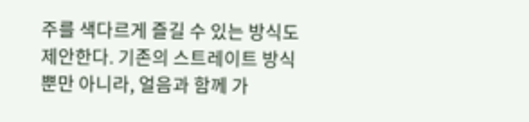주를 색다르게 즐길 수 있는 방식도 제안한다. 기존의 스트레이트 방식뿐만 아니라, 얼음과 함께 가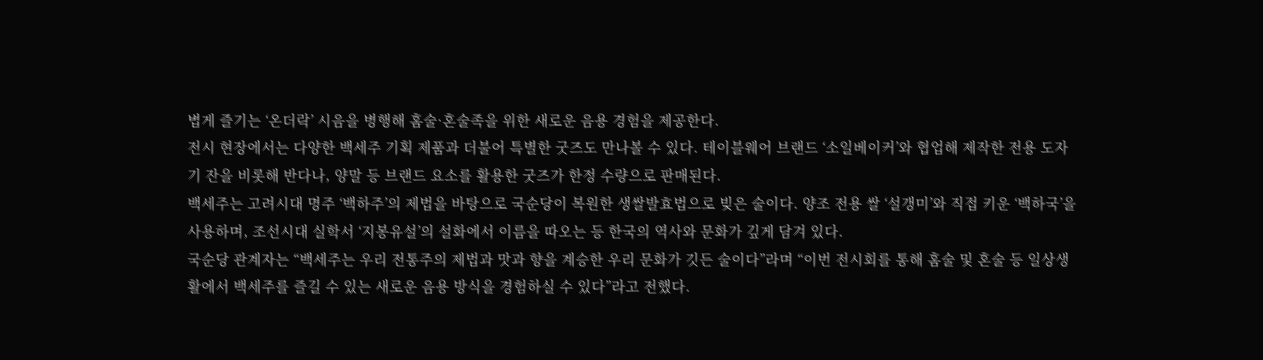볍게 즐기는 ‘온더락’ 시음을 병행해 홈술·혼술족을 위한 새로운 음용 경험을 제공한다.
전시 현장에서는 다양한 백세주 기획 제품과 더불어 특별한 굿즈도 만나볼 수 있다. 테이블웨어 브랜드 ‘소일베이커’와 협업해 제작한 전용 도자기 잔을 비롯해 반다나, 양말 등 브랜드 요소를 활용한 굿즈가 한정 수량으로 판매된다.
백세주는 고려시대 명주 ‘백하주’의 제법을 바탕으로 국순당이 복원한 생쌀발효법으로 빚은 술이다. 양조 전용 쌀 ‘설갱미’와 직접 키운 ‘백하국’을 사용하며, 조선시대 실학서 ‘지봉유설’의 설화에서 이름을 따오는 등 한국의 역사와 문화가 깊게 담겨 있다.
국순당 관계자는 “백세주는 우리 전통주의 제법과 맛과 향을 계승한 우리 문화가 깃든 술이다”라며 “이번 전시회를 통해 홈술 및 혼술 등 일상생활에서 백세주를 즐길 수 있는 새로운 음용 방식을 경험하실 수 있다”라고 전했다.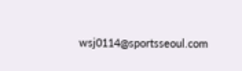wsj0114@sportsseoul.com